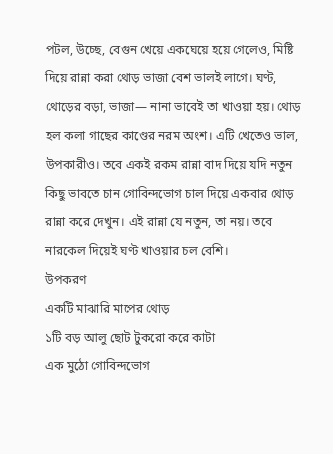পটল, উচ্ছে, বেগুন খেয়ে একঘেয়ে হয়ে গেলেও, মিষ্টি দিয়ে রান্না করা থোড় ভাজা বেশ ভালই লাগে। ঘণ্ট, থোড়ের বড়া, ভাজা— নানা ভাবেই তা খাওয়া হয়। থোড় হল কলা গাছের কাণ্ডের নরম অংশ। এটি খেতেও ভাল, উপকারীও। তবে একই রকম রান্না বাদ দিয়ে যদি নতুন কিছু ভাবতে চান গোবিন্দভোগ চাল দিয়ে একবার থোড় রান্না করে দেখুন। এই রান্না যে নতুন, তা নয়। তবে নারকেল দিয়েই ঘণ্ট খাওয়ার চল বেশি।
উপকরণ
একটি মাঝারি মাপের থোড়
১টি বড় আলু ছোট টুকরো করে কাটা
এক মুঠো গোবিন্দভোগ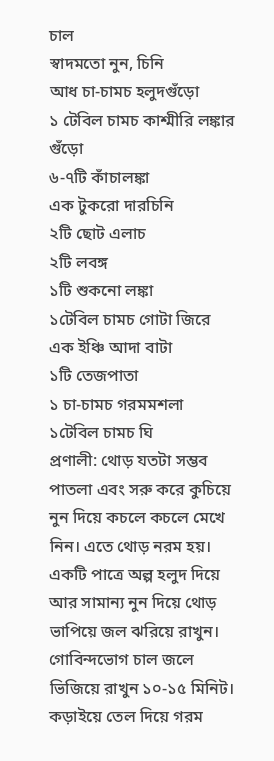চাল
স্বাদমতো নুন, চিনি
আধ চা-চামচ হলুদগুঁড়ো
১ টেবিল চামচ কাশ্মীরি লঙ্কার গুঁড়ো
৬-৭টি কাঁচালঙ্কা
এক টুকরো দারচিনি
২টি ছোট এলাচ
২টি লবঙ্গ
১টি শুকনো লঙ্কা
১টেবিল চামচ গোটা জিরে
এক ইঞ্চি আদা বাটা
১টি তেজপাতা
১ চা-চামচ গরমমশলা
১টেবিল চামচ ঘি
প্রণালী: থোড় যতটা সম্ভব পাতলা এবং সরু করে কুচিয়ে নুন দিয়ে কচলে কচলে মেখে নিন। এতে থোড় নরম হয়। একটি পাত্রে অল্প হলুদ দিয়ে আর সামান্য নুন দিয়ে থোড় ভাপিয়ে জল ঝরিয়ে রাখুন। গোবিন্দভোগ চাল জলে ভিজিয়ে রাখুন ১০-১৫ মিনিট।
কড়াইয়ে তেল দিয়ে গরম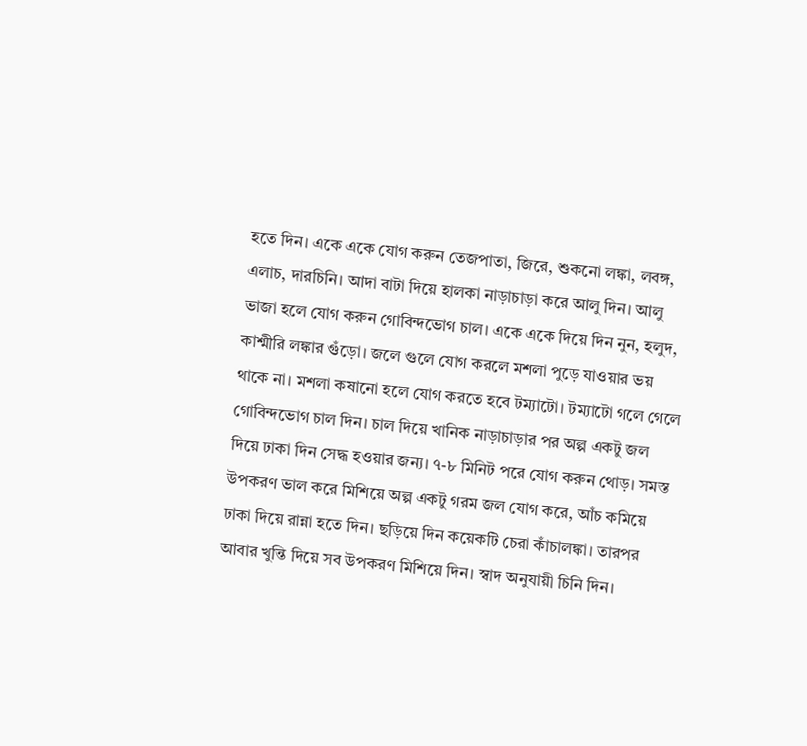হতে দিন। একে একে যোগ করুন তেজপাতা, জিরে, শুকনো লঙ্কা, লবঙ্গ, এলাচ, দারচিনি। আদা বাটা দিয়ে হালকা নাড়াচাড়া করে আলু দিন। আলু ভাজা হলে যোগ করুন গোবিন্দভোগ চাল। একে একে দিয়ে দিন নুন, হলুদ, কাশ্মীরি লঙ্কার গুঁড়ো। জলে গুলে যোগ করলে মশলা পুড়ে যাওয়ার ভয় থাকে না। মশলা কষানো হলে যোগ করতে হবে টম্যাটো। টম্যাটো গলে গেলে গোবিন্দভোগ চাল দিন। চাল দিয়ে খানিক নাড়াচাড়ার পর অল্প একটু জল দিয়ে ঢাকা দিন সেদ্ধ হওয়ার জন্য। ৭-৮ মিনিট পরে যোগ করুন থোড়। সমস্ত উপকরণ ভাল করে মিশিয়ে অল্প একটু গরম জল যোগ করে, আঁচ কমিয়ে ঢাকা দিয়ে রান্না হতে দিন। ছড়িয়ে দিন কয়েকটি চেরা কাঁচালঙ্কা। তারপর আবার খুন্তি দিয়ে সব উপকরণ মিশিয়ে দিন। স্বাদ অনুযায়ী চিনি দিন।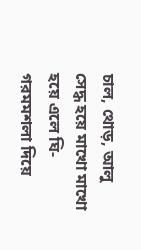চাল, থোড়, আলু সেদ্ধ হয়ে মাখো মাখো হয়ে এলে ঘি-গরমমশলা দিয়ে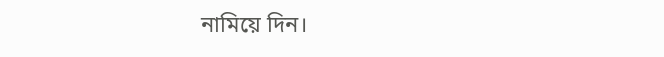নামিয়ে দিন।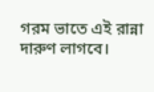গরম ভাতে এই রান্না দারুণ লাগবে।